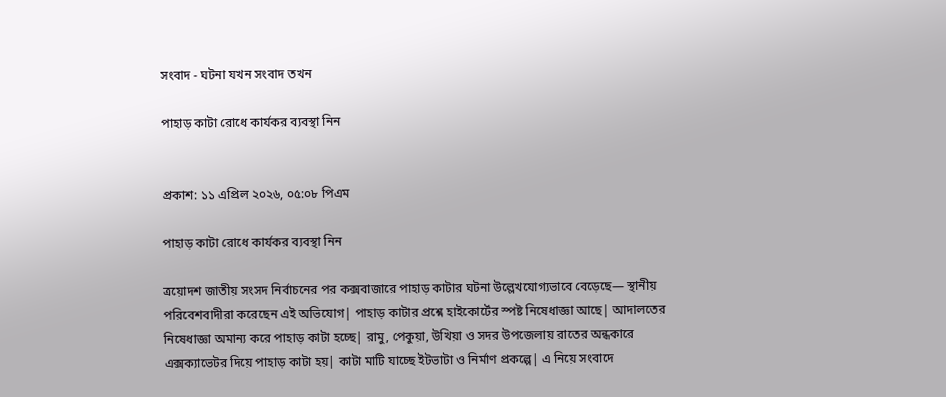সংবাদ - ঘটনা যখন সংবাদ তখন

পাহাড় কাটা রোধে কার্যকর ব্যবস্থা নিন


প্রকাশ: ১১ এপ্রিল ২০২৬, ০৫:০৮ পিএম

পাহাড় কাটা রোধে কার্যকর ব্যবস্থা নিন

ত্রয়োদশ জাতীয় সংসদ নির্বাচনের পর কক্সবাজারে পাহাড় কাটার ঘটনা উল্লেখযোগ্যভাবে বেড়েছে— স্থানীয় পরিবেশবাদীরা করেছেন এই অভিযোগ| পাহাড় কাটার প্রশ্নে হাইকোর্টের স্পষ্ট নিষেধাজ্ঞা আছে| আদালতের নিষেধাজ্ঞা অমান্য করে পাহাড় কাটা হচ্ছে| রামু, পেকুয়া, উখিয়া ও সদর উপজেলায় রাতের অন্ধকারে এক্সক্যাভেটর দিয়ে পাহাড় কাটা হয়| কাটা মাটি যাচ্ছে ইটভাটা ও নির্মাণ প্রকল্পে| এ নিয়ে সংবাদে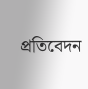প্রতিবেদন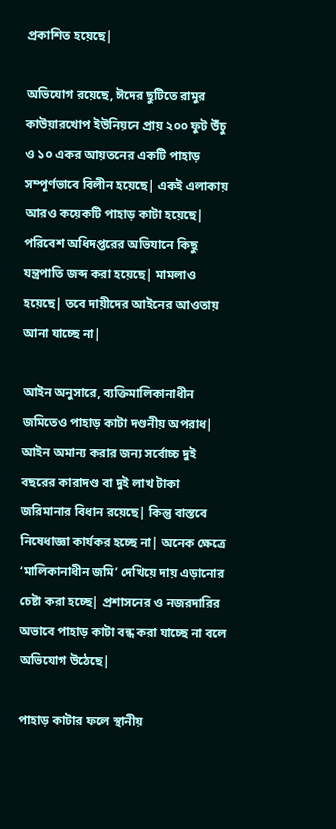প্রকাশিত হয়েছে|

অভিযোগ রয়েছে, ঈদের ছুটিতে রামুর কাউয়ারখোপ ইউনিয়নে প্রায় ২০০ ফুট উঁচু ও ১০ একর আয়তনের একটি পাহাড় সম্পূর্ণভাবে বিলীন হয়েছে| একই এলাকায় আরও কয়েকটি পাহাড় কাটা হয়েছে| পরিবেশ অধিদপ্তরের অভিযানে কিছু যন্ত্রপাতি জব্দ করা হয়েছে| মামলাও হয়েছে| তবে দায়ীদের আইনের আওতায় আনা যাচ্ছে না|

আইন অনুসারে, ব্যক্তিমালিকানাধীন জমিতেও পাহাড় কাটা দণ্ডনীয় অপরাধ| আইন অমান্য করার জন্য সর্বোচ্চ দুই বছরের কারাদণ্ড বা দুই লাখ টাকা জরিমানার বিধান রয়েছে| কিন্তু বাস্তবে নিষেধাজ্ঞা কার্যকর হচ্ছে না| অনেক ক্ষেত্রে ‘মালিকানাধীন জমি’ দেখিয়ে দায় এড়ানোর চেষ্টা করা হচ্ছে| প্রশাসনের ও নজরদারির অভাবে পাহাড় কাটা বন্ধ করা যাচ্ছে না বলে অভিযোগ উঠেছে|

পাহাড় কাটার ফলে স্থানীয়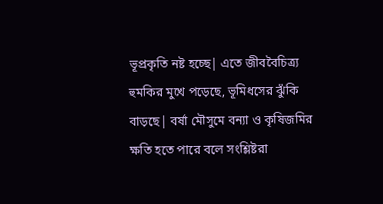ভূপ্রকৃতি নষ্ট হচ্ছে| এতে জীববৈচিত্র্য হুমকির মুখে পড়েছে, ভূমিধসের ঝুঁকি বাড়ছে| বর্ষা মৌসুমে বন্যা ও কৃষিজমির ক্ষতি হতে পারে বলে সংশ্লিষ্টরা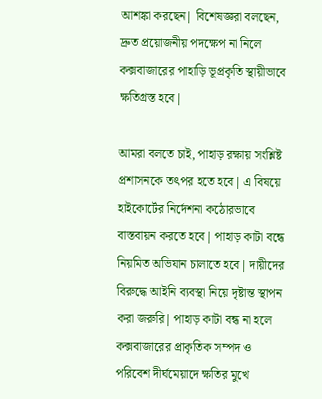আশঙ্কা করছেন| বিশেষজ্ঞরা বলছেন, দ্রুত প্রয়োজনীয় পদক্ষেপ না নিলে কক্সবাজারের পাহাড়ি ভূপ্রকৃতি স্থায়ীভাবে ক্ষতিগ্রস্ত হবে|

আমরা বলতে চাই, পাহাড় রক্ষায় সংশ্লিষ্ট প্রশাসনকে তৎপর হতে হবে| এ বিষয়ে হাইকোর্টের নির্দেশনা কঠোরভাবে বাস্তবায়ন করতে হবে| পাহাড় কাটা বন্ধে নিয়মিত অভিযান চালাতে হবে| দায়ীদের বিরুদ্ধে আইনি ব্যবস্থা নিয়ে দৃষ্টান্ত স্থাপন করা জরুরি| পাহাড় কাটা বন্ধ না হলে কক্সবাজারের প্রাকৃতিক সম্পদ ও পরিবেশ দীর্ঘমেয়াদে ক্ষতির মুখে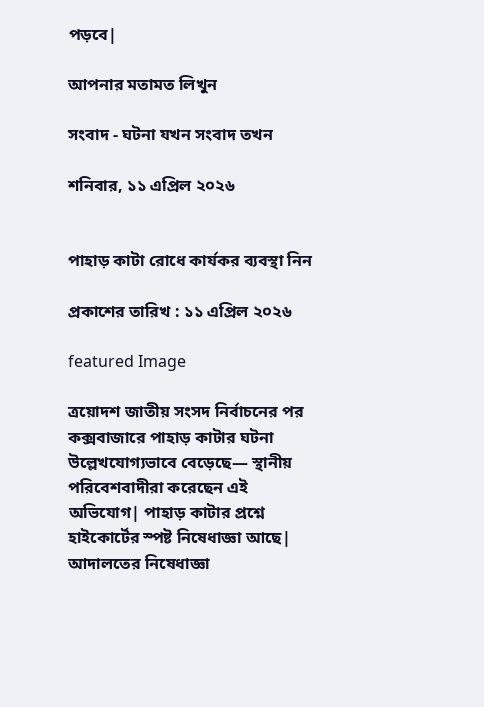পড়বে|

আপনার মতামত লিখুন

সংবাদ - ঘটনা যখন সংবাদ তখন

শনিবার, ১১ এপ্রিল ২০২৬


পাহাড় কাটা রোধে কার্যকর ব্যবস্থা নিন

প্রকাশের তারিখ : ১১ এপ্রিল ২০২৬

featured Image

ত্রয়োদশ জাতীয় সংসদ নির্বাচনের পর কক্সবাজারে পাহাড় কাটার ঘটনা উল্লেখযোগ্যভাবে বেড়েছে— স্থানীয় পরিবেশবাদীরা করেছেন এই অভিযোগ| পাহাড় কাটার প্রশ্নে হাইকোর্টের স্পষ্ট নিষেধাজ্ঞা আছে| আদালতের নিষেধাজ্ঞা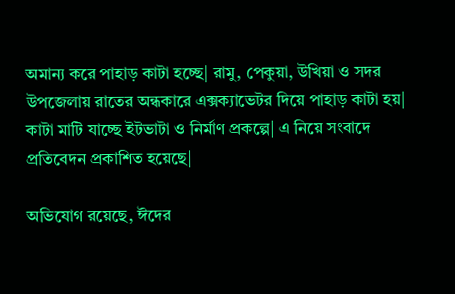অমান্য করে পাহাড় কাটা হচ্ছে| রামু, পেকুয়া, উখিয়া ও সদর উপজেলায় রাতের অন্ধকারে এক্সক্যাভেটর দিয়ে পাহাড় কাটা হয়| কাটা মাটি যাচ্ছে ইটভাটা ও নির্মাণ প্রকল্পে| এ নিয়ে সংবাদে প্রতিবেদন প্রকাশিত হয়েছে|

অভিযোগ রয়েছে, ঈদের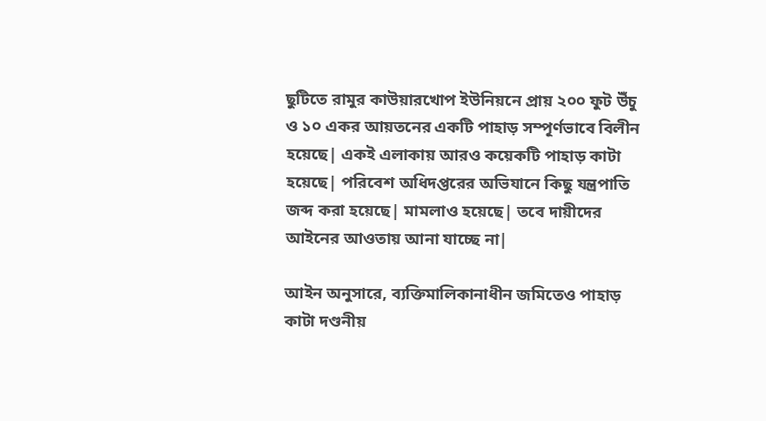ছুটিতে রামুর কাউয়ারখোপ ইউনিয়নে প্রায় ২০০ ফুট উঁচু ও ১০ একর আয়তনের একটি পাহাড় সম্পূর্ণভাবে বিলীন হয়েছে| একই এলাকায় আরও কয়েকটি পাহাড় কাটা হয়েছে| পরিবেশ অধিদপ্তরের অভিযানে কিছু যন্ত্রপাতি জব্দ করা হয়েছে| মামলাও হয়েছে| তবে দায়ীদের আইনের আওতায় আনা যাচ্ছে না|

আইন অনুসারে, ব্যক্তিমালিকানাধীন জমিতেও পাহাড় কাটা দণ্ডনীয়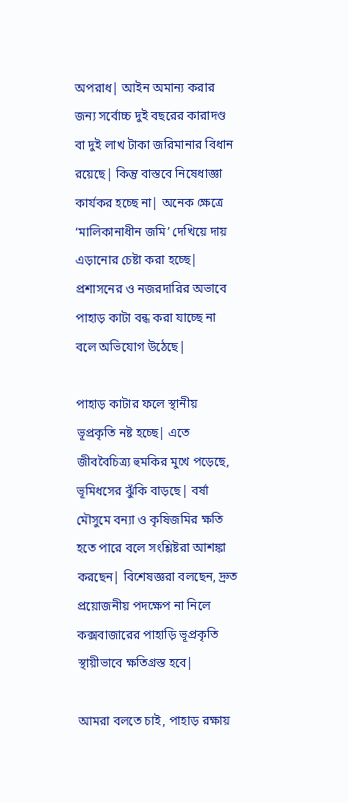অপরাধ| আইন অমান্য করার জন্য সর্বোচ্চ দুই বছরের কারাদণ্ড বা দুই লাখ টাকা জরিমানার বিধান রয়েছে| কিন্তু বাস্তবে নিষেধাজ্ঞা কার্যকর হচ্ছে না| অনেক ক্ষেত্রে ‘মালিকানাধীন জমি’ দেখিয়ে দায় এড়ানোর চেষ্টা করা হচ্ছে| প্রশাসনের ও নজরদারির অভাবে পাহাড় কাটা বন্ধ করা যাচ্ছে না বলে অভিযোগ উঠেছে|

পাহাড় কাটার ফলে স্থানীয় ভূপ্রকৃতি নষ্ট হচ্ছে| এতে জীববৈচিত্র্য হুমকির মুখে পড়েছে, ভূমিধসের ঝুঁকি বাড়ছে| বর্ষা মৌসুমে বন্যা ও কৃষিজমির ক্ষতি হতে পারে বলে সংশ্লিষ্টরা আশঙ্কা করছেন| বিশেষজ্ঞরা বলছেন, দ্রুত প্রয়োজনীয় পদক্ষেপ না নিলে কক্সবাজারের পাহাড়ি ভূপ্রকৃতি স্থায়ীভাবে ক্ষতিগ্রস্ত হবে|

আমরা বলতে চাই, পাহাড় রক্ষায়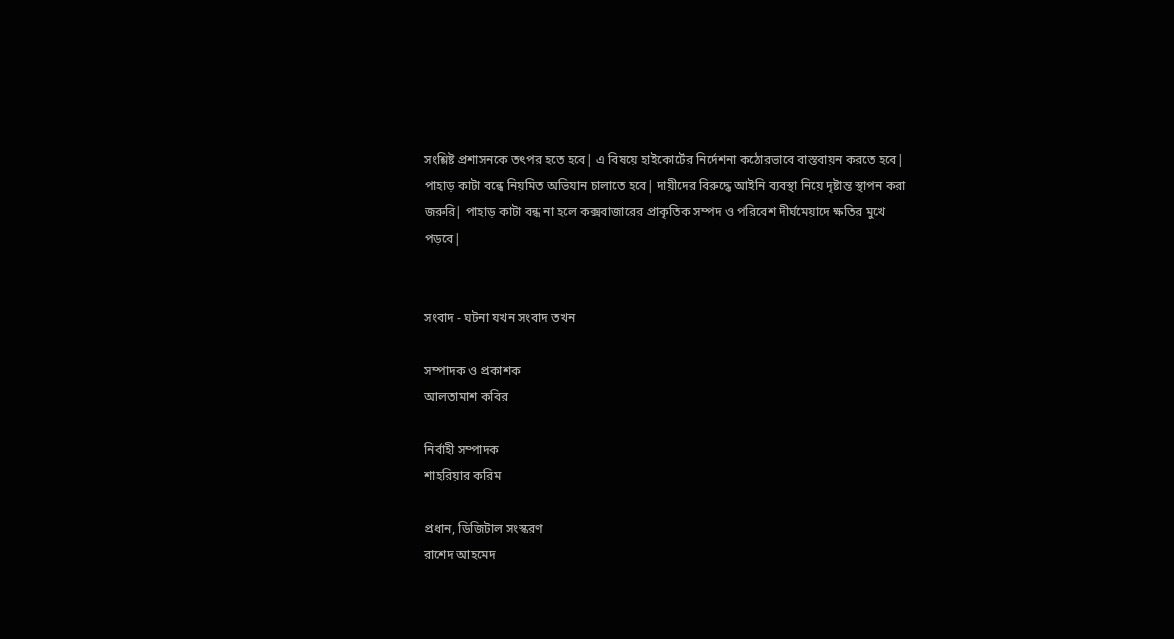সংশ্লিষ্ট প্রশাসনকে তৎপর হতে হবে| এ বিষয়ে হাইকোর্টের নির্দেশনা কঠোরভাবে বাস্তবায়ন করতে হবে| পাহাড় কাটা বন্ধে নিয়মিত অভিযান চালাতে হবে| দায়ীদের বিরুদ্ধে আইনি ব্যবস্থা নিয়ে দৃষ্টান্ত স্থাপন করা জরুরি| পাহাড় কাটা বন্ধ না হলে কক্সবাজারের প্রাকৃতিক সম্পদ ও পরিবেশ দীর্ঘমেয়াদে ক্ষতির মুখে পড়বে|


সংবাদ - ঘটনা যখন সংবাদ তখন

সম্পাদক ও প্রকাশক
আলতামাশ কবির

নির্বাহী সম্পাদক
শাহরিয়ার করিম

প্রধান, ডিজিটাল সংস্করণ
রাশেদ আহমেদ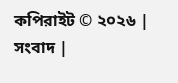কপিরাইট © ২০২৬ | সংবাদ |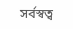সর্বস্বত্ব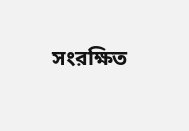সংরক্ষিত